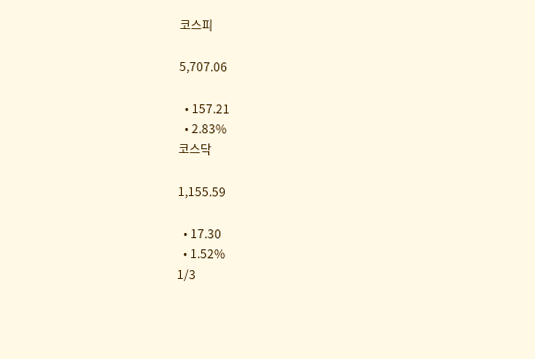코스피

5,707.06

  • 157.21
  • 2.83%
코스닥

1,155.59

  • 17.30
  • 1.52%
1/3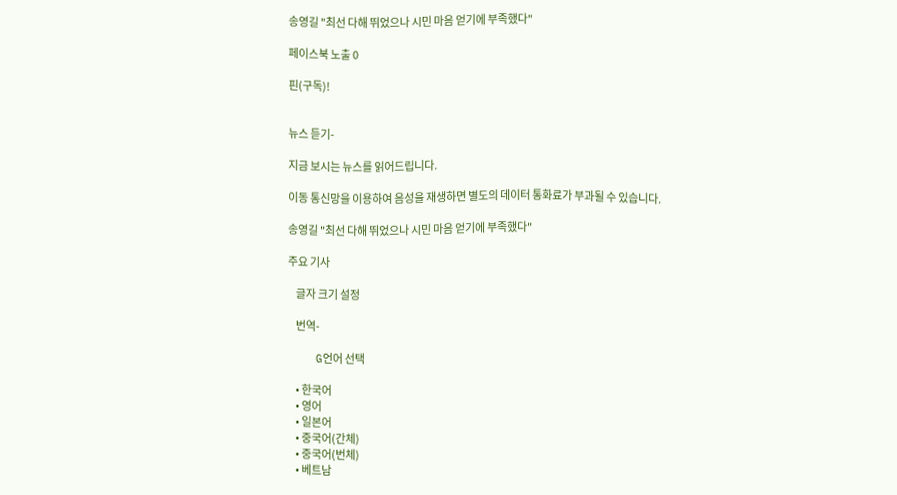송영길 "최선 다해 뛰었으나 시민 마음 얻기에 부족했다"

페이스북 노출 0

핀(구독)!


뉴스 듣기-

지금 보시는 뉴스를 읽어드립니다.

이동 통신망을 이용하여 음성을 재생하면 별도의 데이터 통화료가 부과될 수 있습니다.

송영길 "최선 다해 뛰었으나 시민 마음 얻기에 부족했다"

주요 기사

    글자 크기 설정

    번역-

    G언어 선택

    • 한국어
    • 영어
    • 일본어
    • 중국어(간체)
    • 중국어(번체)
    • 베트남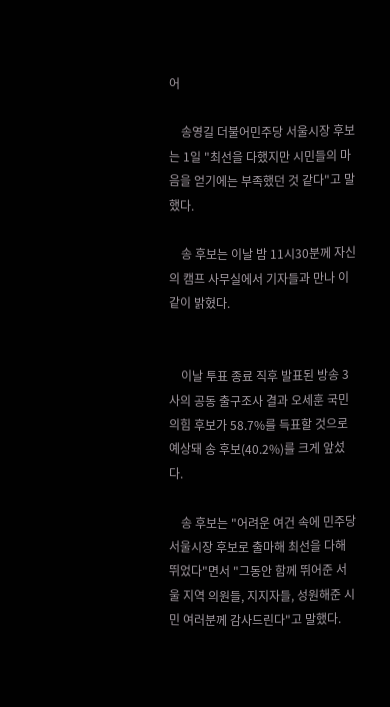어

    송영길 더불어민주당 서울시장 후보는 1일 "최선을 다했지만 시민들의 마음을 얻기에는 부족했던 것 같다"고 말했다.

    송 후보는 이날 밤 11시30분께 자신의 캠프 사무실에서 기자들과 만나 이같이 밝혔다.


    이날 투표 종료 직후 발표된 방송 3사의 공동 출구조사 결과 오세훈 국민의힘 후보가 58.7%를 득표할 것으로 예상돼 송 후보(40.2%)를 크게 앞섰다.

    송 후보는 "어려운 여건 속에 민주당 서울시장 후보로 출마해 최선을 다해 뛰었다"면서 "그동안 함께 뛰어준 서울 지역 의원들, 지지자들, 성원해준 시민 여러분께 감사드린다"고 말했다.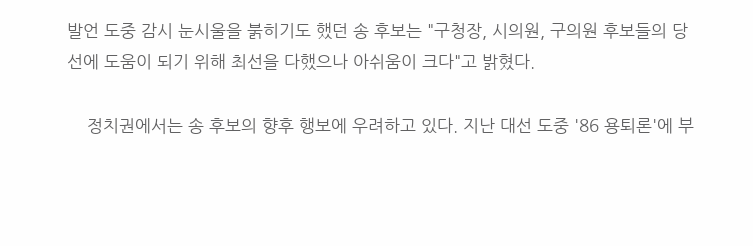발언 도중 감시 눈시울을 붉히기도 했던 송 후보는 "구청장, 시의원, 구의원 후보들의 당선에 도움이 되기 위해 최선을 다했으나 아쉬움이 크다"고 밝혔다.

    정치권에서는 송 후보의 향후 행보에 우려하고 있다. 지난 대선 도중 '86 용퇴론'에 부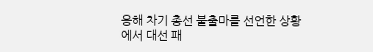응해 차기 총선 불출마를 선언한 상황에서 대선 패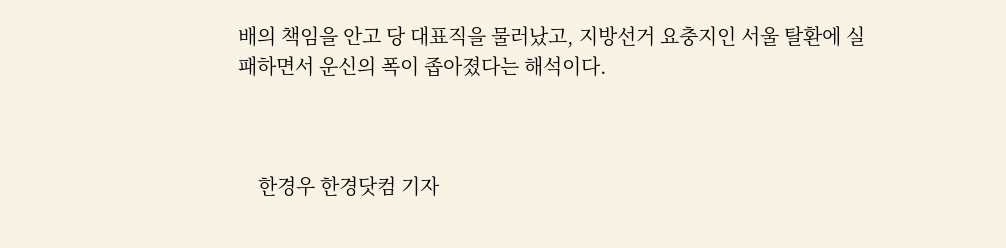배의 책임을 안고 당 대표직을 물러났고, 지방선거 요충지인 서울 탈환에 실패하면서 운신의 폭이 좁아졌다는 해석이다.



    한경우 한경닷컴 기자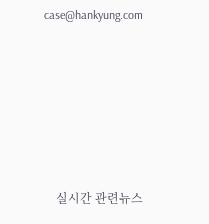case@hankyung.com







    실시간 관련뉴스